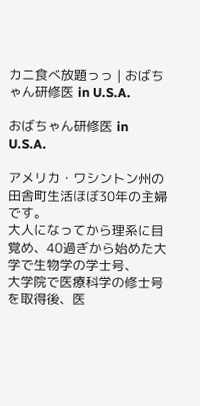カニ食べ放題っっ | おばちゃん研修医 in U.S.A.

おばちゃん研修医 in U.S.A.

アメリカ・ワシントン州の田舎町生活ほぼ30年の主婦です。
大人になってから理系に目覚め、40過ぎから始めた大学で生物学の学士号、
大学院で医療科学の修士号を取得後、医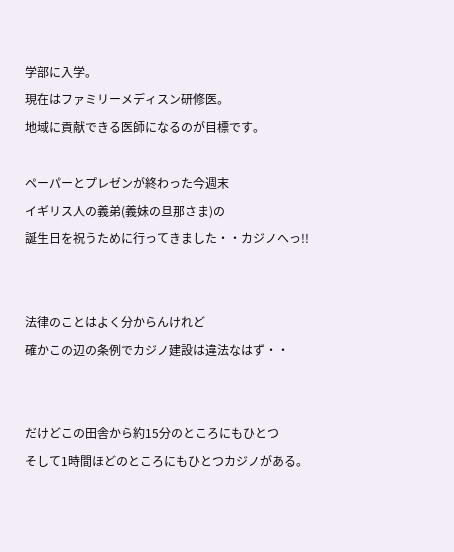学部に入学。
現在はファミリーメディスン研修医。
地域に貢献できる医師になるのが目標です。

ペーパーとプレゼンが終わった今週末
イギリス人の義弟(義妹の旦那さま)の
誕生日を祝うために行ってきました・・カジノへっ!!


法律のことはよく分からんけれど
確かこの辺の条例でカジノ建設は違法なはず・・


だけどこの田舎から約15分のところにもひとつ
そして1時間ほどのところにもひとつカジノがある。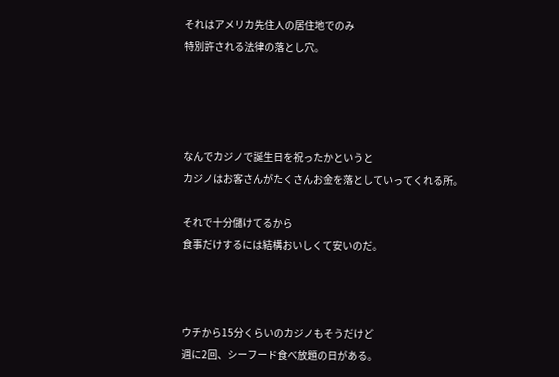それはアメリカ先住人の居住地でのみ
特別許される法律の落とし穴。




なんでカジノで誕生日を祝ったかというと
カジノはお客さんがたくさんお金を落としていってくれる所。

それで十分儲けてるから
食事だけするには結構おいしくて安いのだ。



ウチから15分くらいのカジノもそうだけど
週に2回、シーフード食べ放題の日がある。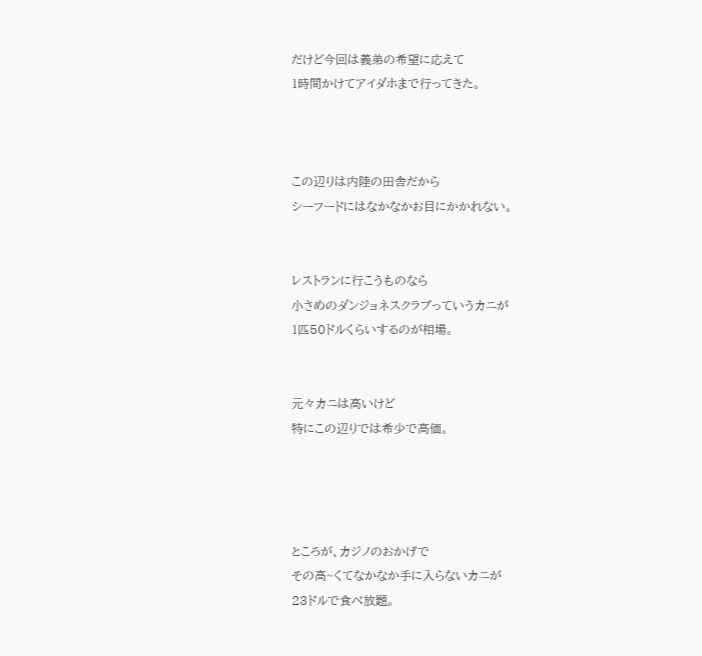だけど今回は義弟の希望に応えて
1時間かけてアイダホまで行ってきた。



この辺りは内陸の田舎だから
シーフードにはなかなかお目にかかれない。


レストランに行こうものなら
小さめのダンジョネスクラブっていうカニが
1匹50ドルくらいするのが相場。


元々カニは高いけど
特にこの辺りでは希少で高価。




ところが、カジノのおかげで
その高~くてなかなか手に入らないカニが
23ドルで食べ放題。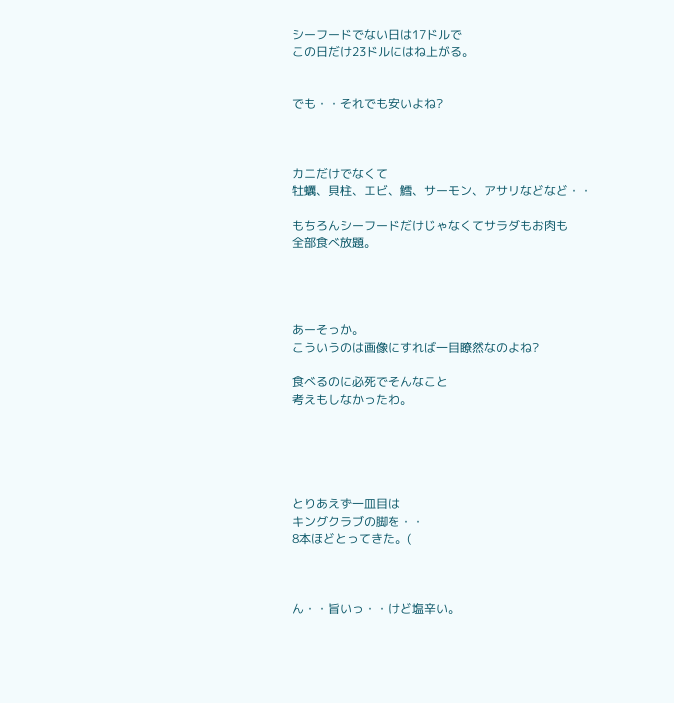シーフードでない日は17ドルで
この日だけ23ドルにはね上がる。


でも・・それでも安いよね?



カニだけでなくて
牡蠣、貝柱、エビ、鱈、サーモン、アサリなどなど・・

もちろんシーフードだけじゃなくてサラダもお肉も
全部食べ放題。




あーそっか。
こういうのは画像にすれば一目瞭然なのよね?

食べるのに必死でそんなこと
考えもしなかったわ。





とりあえず一皿目は
キングクラブの脚を・・
8本ほどとってきた。(



ん・・旨いっ・・けど塩辛い。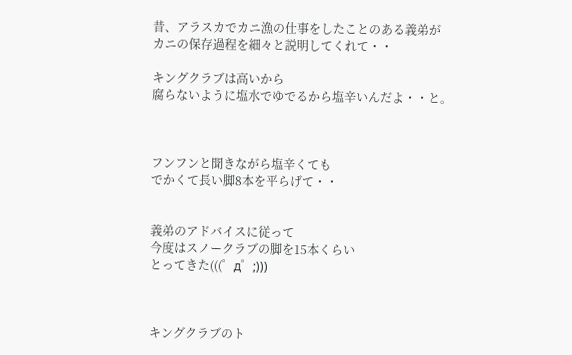昔、アラスカでカニ漁の仕事をしたことのある義弟が
カニの保存過程を細々と説明してくれて・・

キングクラブは高いから
腐らないように塩水でゆでるから塩辛いんだよ・・と。



フンフンと聞きながら塩辛くても
でかくて長い脚8本を平らげて・・


義弟のアドバイスに従って
今度はスノークラブの脚を15本くらい
とってきた(((゜д゜;)))



キングクラブのト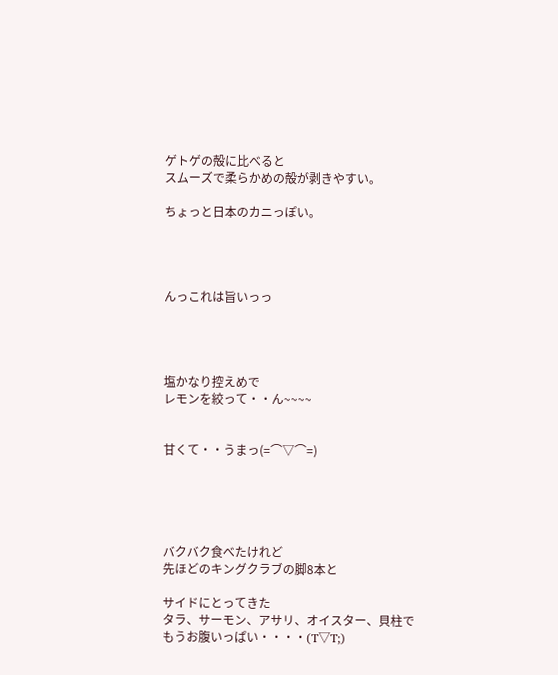ゲトゲの殻に比べると
スムーズで柔らかめの殻が剥きやすい。

ちょっと日本のカニっぽい。




んっこれは旨いっっ




塩かなり控えめで
レモンを絞って・・ん~~~~


甘くて・・うまっ(=⌒▽⌒=)





バクバク食べたけれど
先ほどのキングクラブの脚8本と

サイドにとってきた
タラ、サーモン、アサリ、オイスター、貝柱で
もうお腹いっぱい・・・・(T▽T;)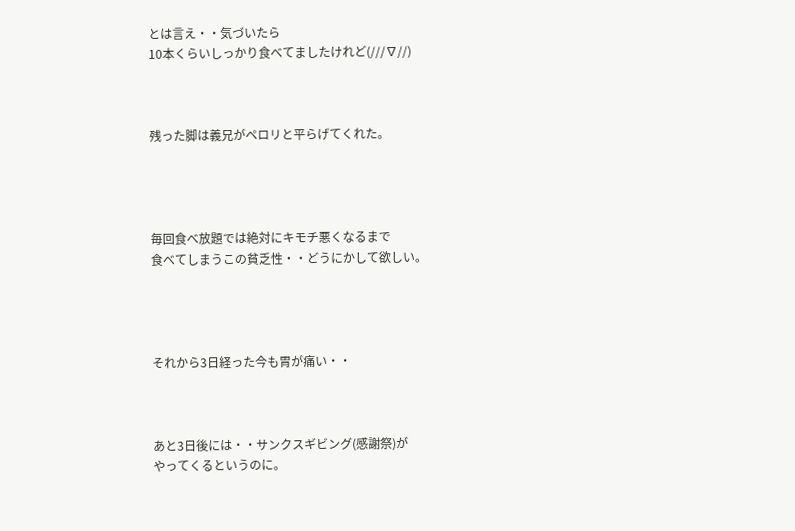とは言え・・気づいたら
10本くらいしっかり食べてましたけれど(///∇//)



残った脚は義兄がペロリと平らげてくれた。




毎回食べ放題では絶対にキモチ悪くなるまで
食べてしまうこの貧乏性・・どうにかして欲しい。




それから3日経った今も胃が痛い・・



あと3日後には・・サンクスギビング(感謝祭)が
やってくるというのに。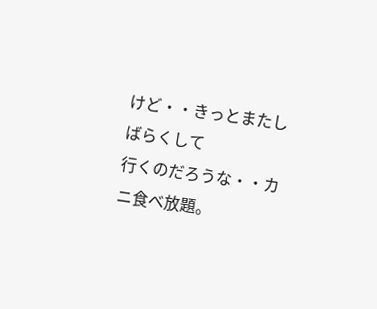けど・・きっとまたしばらくして
行くのだろうな・・カニ食べ放題。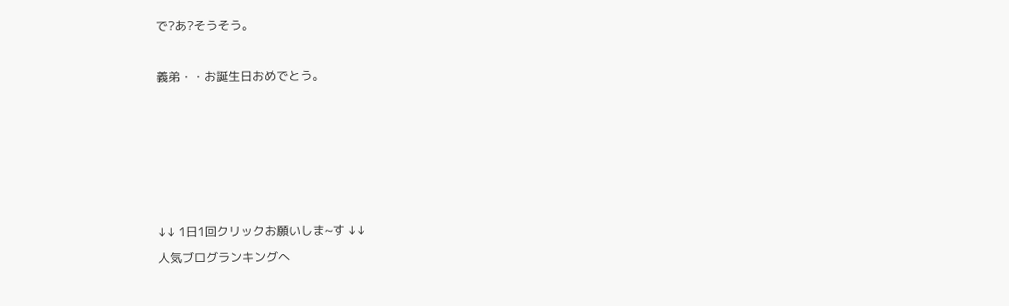で?あ?そうそう。

義弟・・お誕生日おめでとう。





↓↓ 1日1回クリックお願いしま~す ↓↓
人気ブログランキングへ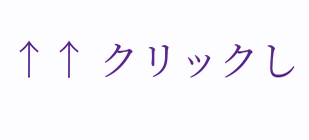↑↑ クリックし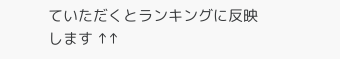ていただくとランキングに反映します ↑↑